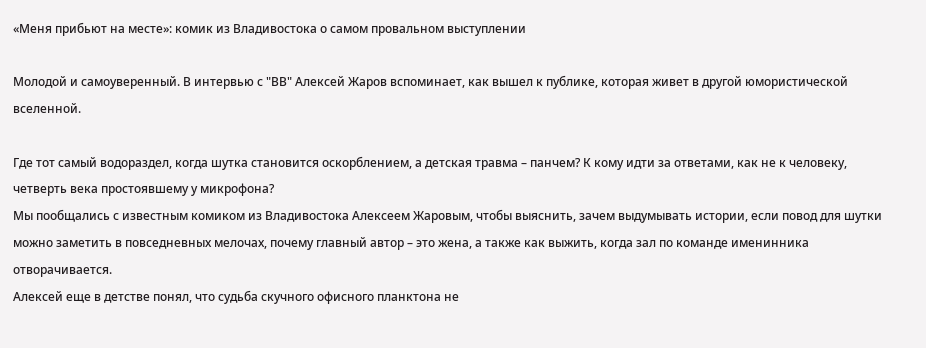«Меня прибьют на месте»: комик из Владивостока о самом провальном выступлении

Молодой и самоуверенный. В интервью с "ВВ" Алексей Жаров вспоминает, как вышел к публике, которая живет в другой юмористической вселенной.

Где тот самый водораздел, когда шутка становится оскорблением, а детская травма – панчем? К кому идти за ответами, как не к человеку, четверть века простоявшему у микрофона?
Мы пообщались с известным комиком из Владивостока Алексеем Жаровым, чтобы выяснить, зачем выдумывать истории, если повод для шутки можно заметить в повседневных мелочах, почему главный автор – это жена, а также как выжить, когда зал по команде именинника отворачивается.
Алексей еще в детстве понял, что судьба скучного офисного планктона не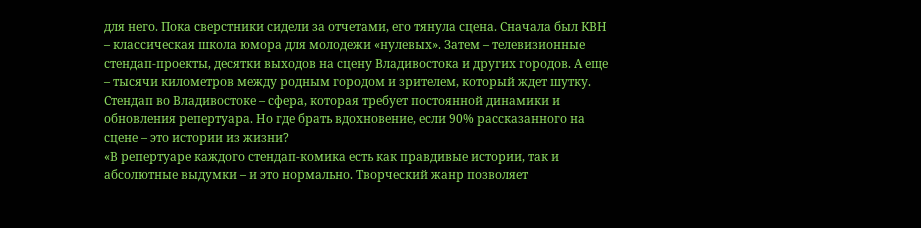для него. Пока сверстники сидели за отчетами, его тянула сцена. Сначала был КВН – классическая школа юмора для молодежи «нулевых». Затем – телевизионные стендап-проекты, десятки выходов на сцену Владивостока и других городов. А еще – тысячи километров между родным городом и зрителем, который ждет шутку.
Стендап во Владивостоке – сфера, которая требует постоянной динамики и обновления репертуара. Но где брать вдохновение, если 90% рассказанного на сцене – это истории из жизни?
«В репертуаре каждого стендап-комика есть как правдивые истории, так и абсолютные выдумки – и это нормально. Творческий жанр позволяет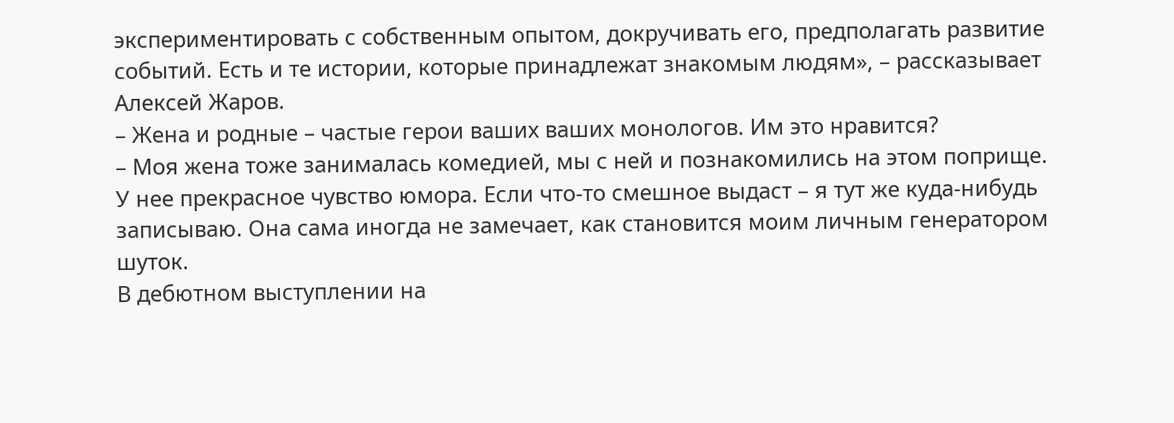экспериментировать с собственным опытом, докручивать его, предполагать развитие событий. Есть и те истории, которые принадлежат знакомым людям», – рассказывает Алексей Жаров.
– Жена и родные – частые герои ваших ваших монологов. Им это нравится?
– Моя жена тоже занималась комедией, мы с ней и познакомились на этом поприще. У нее прекрасное чувство юмора. Если что-то смешное выдаст – я тут же куда-нибудь записываю. Она сама иногда не замечает, как становится моим личным генератором шуток.
В дебютном выступлении на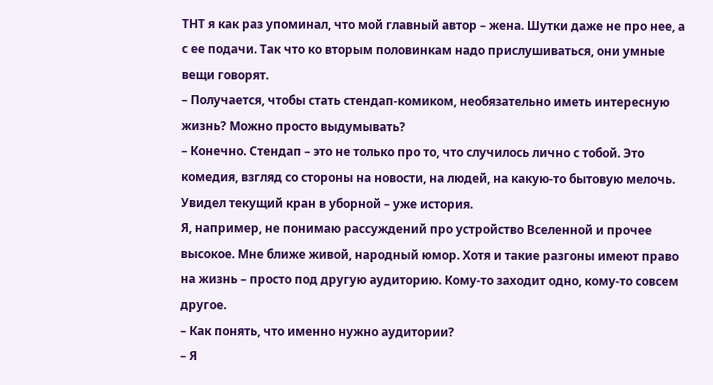ТНТ я как раз упоминал, что мой главный автор – жена. Шутки даже не про нее, а с ее подачи. Так что ко вторым половинкам надо прислушиваться, они умные вещи говорят.
– Получается, чтобы стать стендап-комиком, необязательно иметь интересную жизнь? Можно просто выдумывать?
– Конечно. Стендап – это не только про то, что случилось лично с тобой. Это комедия, взгляд со стороны на новости, на людей, на какую-то бытовую мелочь. Увидел текущий кран в уборной – уже история.
Я, например, не понимаю рассуждений про устройство Вселенной и прочее высокое. Мне ближе живой, народный юмор. Хотя и такие разгоны имеют право на жизнь – просто под другую аудиторию. Кому-то заходит одно, кому-то совсем другое.
– Как понять, что именно нужно аудитории?
– Я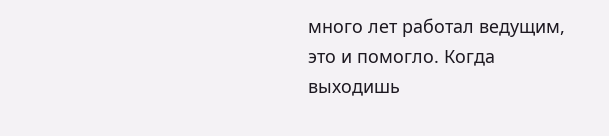много лет работал ведущим, это и помогло. Когда выходишь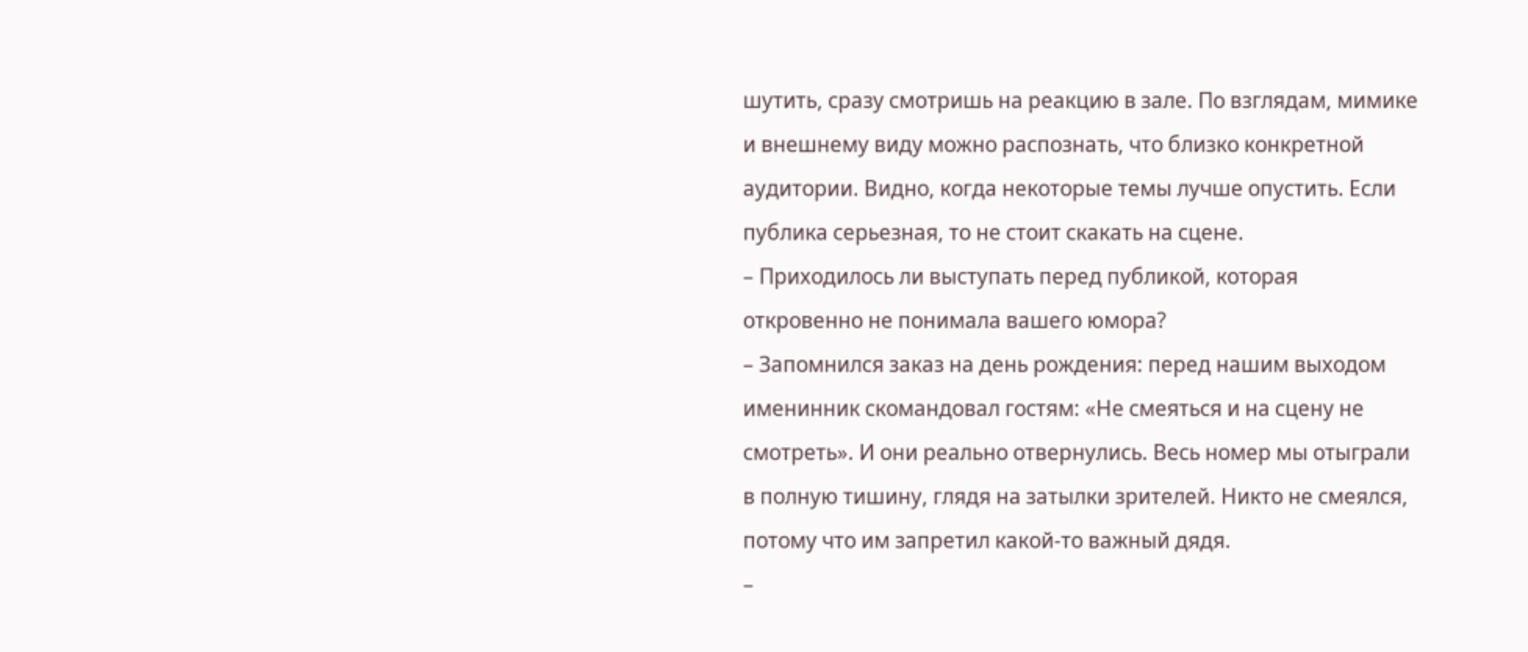шутить, сразу смотришь на реакцию в зале. По взглядам, мимике и внешнему виду можно распознать, что близко конкретной аудитории. Видно, когда некоторые темы лучше опустить. Если публика серьезная, то не стоит скакать на сцене.
– Приходилось ли выступать перед публикой, которая откровенно не понимала вашего юмора?
– Запомнился заказ на день рождения: перед нашим выходом именинник скомандовал гостям: «Не смеяться и на сцену не смотреть». И они реально отвернулись. Весь номер мы отыграли в полную тишину, глядя на затылки зрителей. Никто не смеялся, потому что им запретил какой-то важный дядя.
–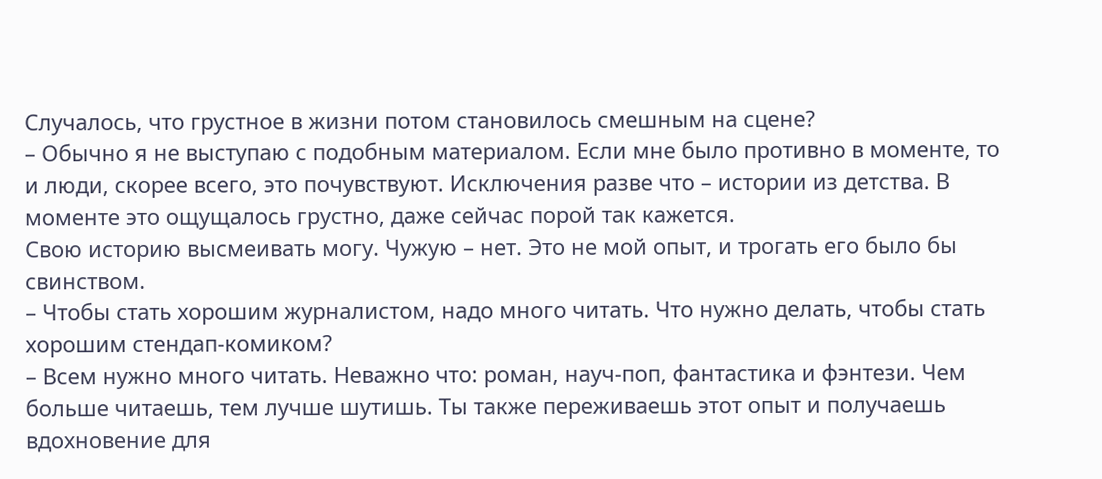Случалось, что грустное в жизни потом становилось смешным на сцене?
– Обычно я не выступаю с подобным материалом. Если мне было противно в моменте, то и люди, скорее всего, это почувствуют. Исключения разве что – истории из детства. В моменте это ощущалось грустно, даже сейчас порой так кажется.
Свою историю высмеивать могу. Чужую – нет. Это не мой опыт, и трогать его было бы свинством.
– Чтобы стать хорошим журналистом, надо много читать. Что нужно делать, чтобы стать хорошим стендап-комиком?
– Всем нужно много читать. Неважно что: роман, науч-поп, фантастика и фэнтези. Чем больше читаешь, тем лучше шутишь. Ты также переживаешь этот опыт и получаешь вдохновение для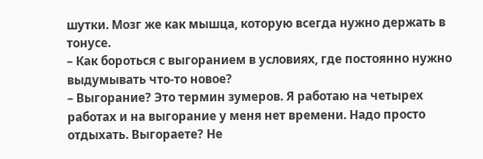шутки. Мозг же как мышца, которую всегда нужно держать в тонусе.
– Как бороться с выгоранием в условиях, где постоянно нужно выдумывать что-то новое?
– Выгорание? Это термин зумеров. Я работаю на четырех работах и на выгорание у меня нет времени. Надо просто отдыхать. Выгораете? Не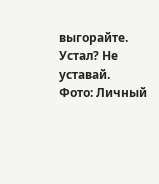выгорайте. Устал? Не уставай.
Фото: Личный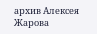архив Алексея Жарова